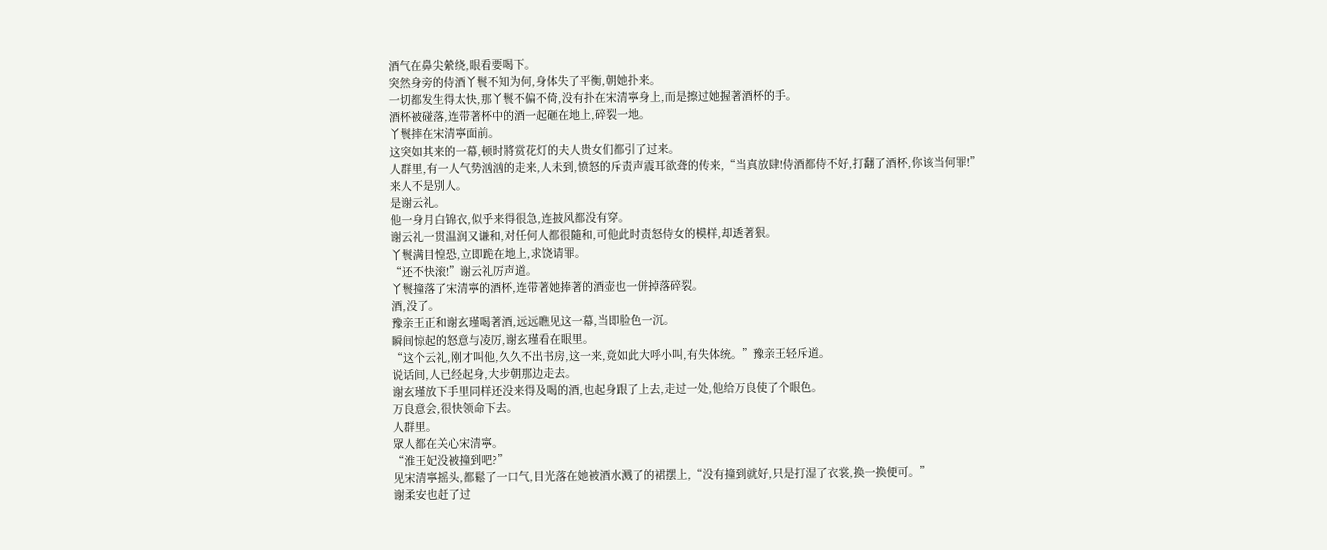酒气在鼻尖縈绕,眼看要喝下。
突然身旁的侍酒丫鬟不知为何,身体失了平衡,朝她扑来。
一切都发生得太快,那丫鬟不偏不倚,没有扑在宋清寧身上,而是擦过她握著酒杯的手。
酒杯被碰落,连带著杯中的酒一起砸在地上,碎裂一地。
丫鬟摔在宋清寧面前。
这突如其来的一幕,顿时將赏花灯的夫人贵女们都引了过来。
人群里,有一人气势汹汹的走来,人未到,愤怒的斥责声震耳欲聋的传来,“当真放肆!侍酒都侍不好,打翻了酒杯,你该当何罪!”
来人不是別人。
是谢云礼。
他一身月白锦衣,似乎来得很急,连披风都没有穿。
谢云礼一贯温润又谦和,对任何人都很隨和,可他此时责怒侍女的模样,却透著狠。
丫鬟满目惶恐,立即跪在地上,求饶请罪。
“还不快滚!”谢云礼厉声道。
丫鬟撞落了宋清寧的酒杯,连带著她捧著的酒壶也一併掉落碎裂。
酒,没了。
豫亲王正和谢玄瑾喝著酒,远远瞧见这一幕,当即脸色一沉。
瞬间惊起的怒意与凌厉,谢玄瑾看在眼里。
“这个云礼,刚才叫他,久久不出书房,这一来,竟如此大呼小叫,有失体统。”豫亲王轻斥道。
说话间,人已经起身,大步朝那边走去。
谢玄瑾放下手里同样还没来得及喝的酒,也起身跟了上去,走过一处,他给万良使了个眼色。
万良意会,很快领命下去。
人群里。
眾人都在关心宋清寧。
“淮王妃没被撞到吧?”
见宋清寧摇头,都鬆了一口气,目光落在她被酒水溅了的裙摆上,“没有撞到就好,只是打湿了衣裳,换一换便可。”
谢柔安也赶了过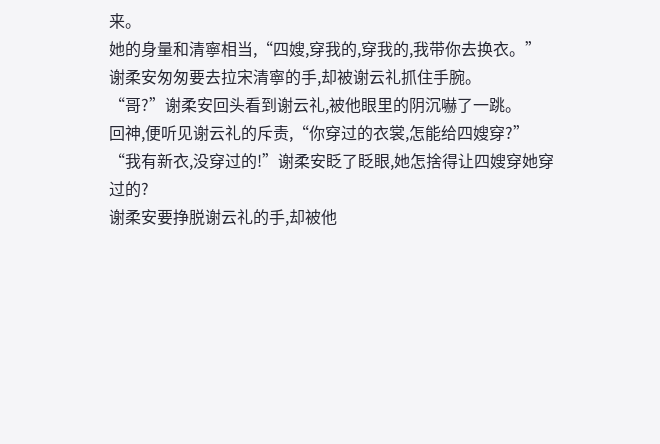来。
她的身量和清寧相当,“四嫂,穿我的,穿我的,我带你去换衣。”
谢柔安匆匆要去拉宋清寧的手,却被谢云礼抓住手腕。
“哥?”谢柔安回头看到谢云礼,被他眼里的阴沉嚇了一跳。
回神,便听见谢云礼的斥责,“你穿过的衣裳,怎能给四嫂穿?”
“我有新衣,没穿过的!”谢柔安眨了眨眼,她怎捨得让四嫂穿她穿过的?
谢柔安要挣脱谢云礼的手,却被他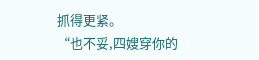抓得更紧。
“也不妥,四嫂穿你的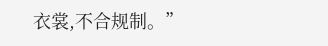衣裳,不合规制。”